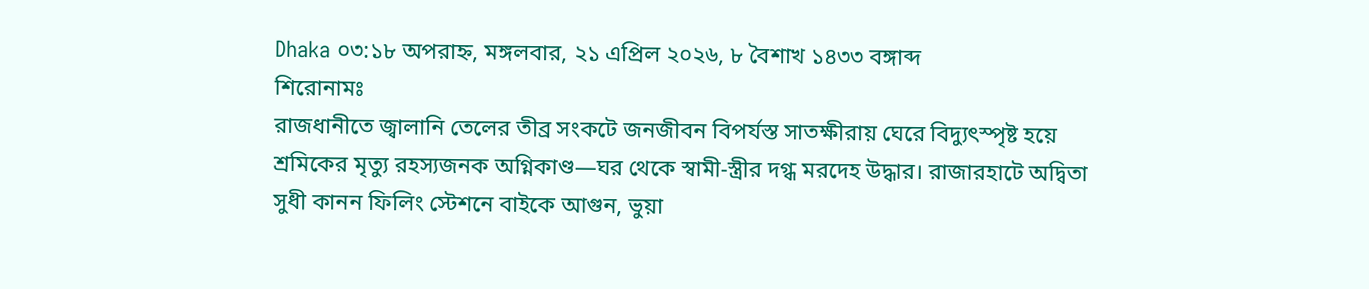Dhaka ০৩:১৮ অপরাহ্ন, মঙ্গলবার, ২১ এপ্রিল ২০২৬, ৮ বৈশাখ ১৪৩৩ বঙ্গাব্দ
শিরোনামঃ
রাজধানীতে জ্বালানি তেলের তীব্র সংকটে জনজীবন বিপর্যস্ত সাতক্ষীরায় ঘেরে বিদ্যুৎস্পৃষ্ট হয়ে শ্রমিকের মৃত্যু রহস্যজনক অগ্নিকাণ্ড—ঘর থেকে স্বামী-স্ত্রীর দগ্ধ মরদেহ উদ্ধার। রাজারহাটে অদ্বিতা সুধী কানন ফিলিং স্টেশনে বাইকে আগুন, ভুয়া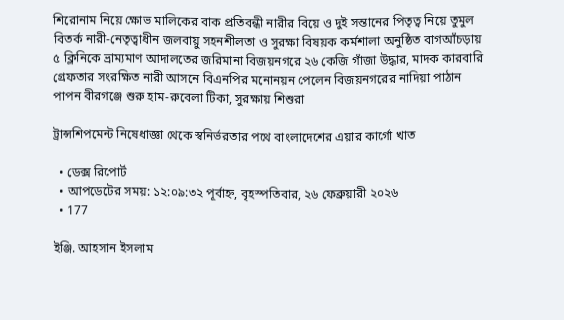শিরোনাম নিয়ে ক্ষোভ মালিকের বাক প্রতিবন্ধী নারীর বিয়ে ও দুই সন্তানের পিতৃত্ব নিয়ে তুমুল বিতর্ক নারী-নেতৃত্বাধীন জলবায়ু সহনশীলতা ও সুরক্ষা বিষয়ক কর্মশালা অনুষ্ঠিত বাগআঁচড়ায় ৫ ক্লিনিকে ভ্রাম্যমাণ আদালতের জরিমানা বিজয়নগরে ২৬ কেজি গাঁজা উদ্ধার, মাদক কারবারি গ্রেফতার সংরক্ষিত নারী আসনে বিএনপির মনোনয়ন পেলেন বিজয়নগরের নাদিয়া পাঠান পাপন বীরগঞ্জে শুরু হাম-রুবেলা টিকা, সুরক্ষায় শিশুরা

ট্রান্সশিপমেন্ট নিষেধাজ্ঞা থেকে স্বনির্ভরতার পথে বাংলাদেশের এয়ার কার্গো খাত

  • ডেক্স রিপোর্ট
  • আপডেটের সময়: ১২:০৯:৩২ পূর্বাহ্ন, বৃহস্পতিবার, ২৬ ফেব্রুয়ারী ২০২৬
  • 177

ইঞ্জি. আহসান ইসলাম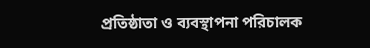প্রতিষ্ঠাতা ও ব্যবস্থাপনা পরিচালক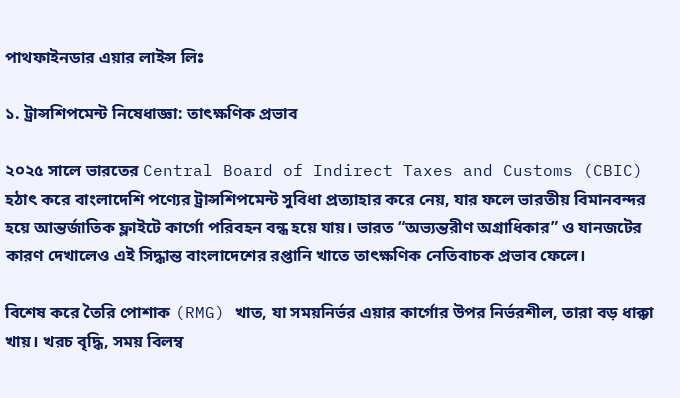পাথফাইনডার এয়ার লাইন্স লিঃ

১. ট্রান্সশিপমেন্ট নিষেধাজ্ঞা: তাৎক্ষণিক প্রভাব

২০২৫ সালে ভারতের Central Board of Indirect Taxes and Customs (CBIC) হঠাৎ করে বাংলাদেশি পণ্যের ট্রান্সশিপমেন্ট সুবিধা প্রত্যাহার করে নেয়, যার ফলে ভারতীয় বিমানবন্দর হয়ে আন্তর্জাতিক ফ্লাইটে কার্গো পরিবহন বন্ধ হয়ে যায়। ভারত “অভ্যন্তরীণ অগ্রাধিকার” ও যানজটের কারণ দেখালেও এই সিদ্ধান্ত বাংলাদেশের রপ্তানি খাতে তাৎক্ষণিক নেতিবাচক প্রভাব ফেলে।

বিশেষ করে তৈরি পোশাক (RMG) খাত, যা সময়নির্ভর এয়ার কার্গোর উপর নির্ভরশীল, তারা বড় ধাক্কা খায়। খরচ বৃদ্ধি, সময় বিলম্ব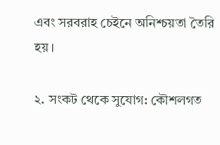এবং সরবরাহ চেইনে অনিশ্চয়তা তৈরি হয়।

২. সংকট থেকে সুযোগ: কৌশলগত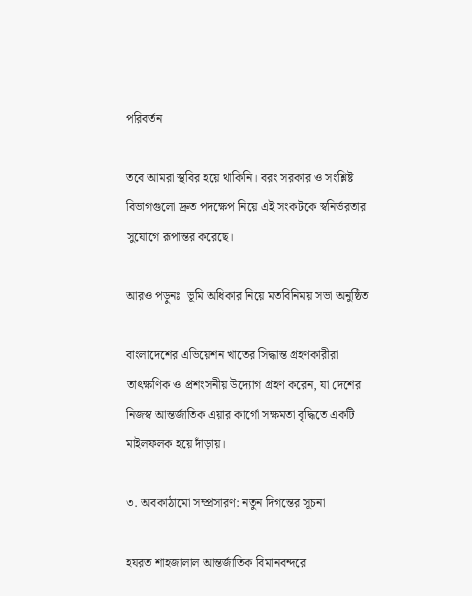পরিবর্তন

তবে আমরা স্থবির হয়ে থাকিনি। বরং সরকার ও সংশ্লিষ্ট বিভাগগুলো দ্রুত পদক্ষেপ নিয়ে এই সংকটকে স্বনির্ভরতার সুযোগে রূপান্তর করেছে।

আরও পড়ুনঃ  ভূমি অধিকার নিয়ে মতবিনিময় সভা অনুষ্ঠিত

বাংলাদেশের এভিয়েশন খাতের সিদ্ধান্ত গ্রহণকারীরা তাৎক্ষণিক ও প্রশংসনীয় উদ্যোগ গ্রহণ করেন, যা দেশের নিজস্ব আন্তর্জাতিক এয়ার কার্গো সক্ষমতা বৃদ্ধিতে একটি মাইলফলক হয়ে দাঁড়ায়।

৩. অবকাঠামো সম্প্রসারণ: নতুন দিগন্তের সূচনা

হযরত শাহজালাল আন্তর্জাতিক বিমানবন্দরে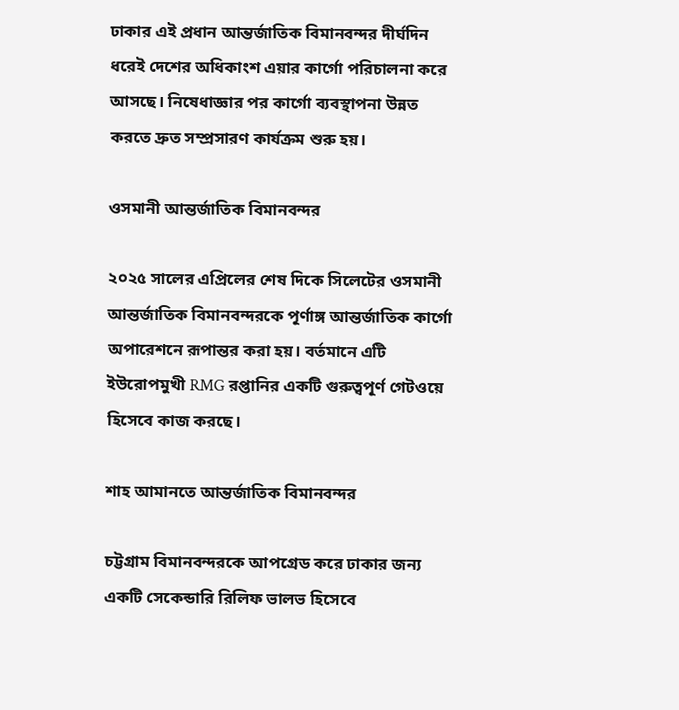ঢাকার এই প্রধান আন্তর্জাতিক বিমানবন্দর দীর্ঘদিন ধরেই দেশের অধিকাংশ এয়ার কার্গো পরিচালনা করে আসছে। নিষেধাজ্ঞার পর কার্গো ব্যবস্থাপনা উন্নত করতে দ্রুত সম্প্রসারণ কার্যক্রম শুরু হয়।

ওসমানী আন্তর্জাতিক বিমানবন্দর

২০২৫ সালের এপ্রিলের শেষ দিকে সিলেটের ওসমানী আন্তর্জাতিক বিমানবন্দরকে পূর্ণাঙ্গ আন্তর্জাতিক কার্গো অপারেশনে রূপান্তর করা হয়। বর্তমানে এটি ইউরোপমুখী RMG রপ্তানির একটি গুরুত্বপূর্ণ গেটওয়ে হিসেবে কাজ করছে।

শাহ আমানতে আন্তর্জাতিক বিমানবন্দর

চট্টগ্রাম বিমানবন্দরকে আপগ্রেড করে ঢাকার জন্য একটি সেকেন্ডারি রিলিফ ভালভ হিসেবে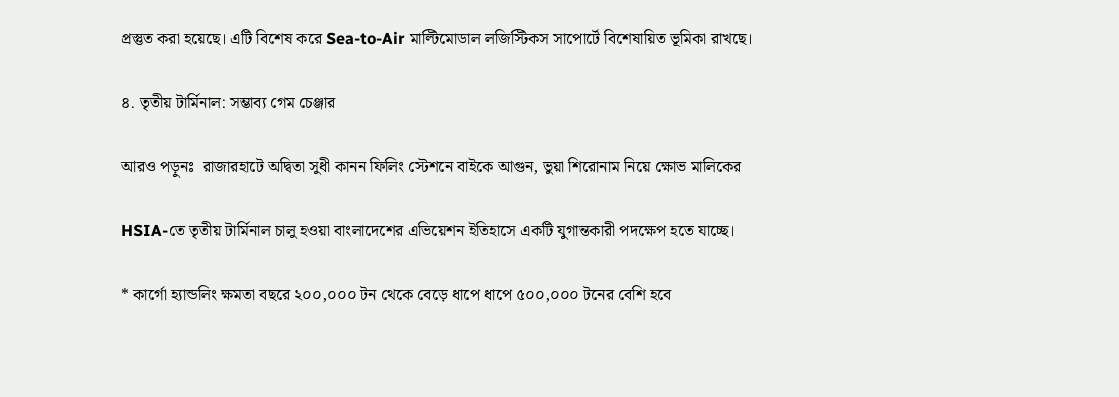প্রস্তুত করা হয়েছে। এটি বিশেষ করে Sea-to-Air মাল্টিমোডাল লজিস্টিকস সাপোর্টে বিশেষায়িত ভূমিকা রাখছে।

৪. তৃতীয় টার্মিনাল: সম্ভাব্য গেম চেঞ্জার

আরও পড়ুনঃ  রাজারহাটে অদ্বিতা সুধী কানন ফিলিং স্টেশনে বাইকে আগুন, ভুয়া শিরোনাম নিয়ে ক্ষোভ মালিকের

HSIA-তে তৃতীয় টার্মিনাল চালু হওয়া বাংলাদেশের এভিয়েশন ইতিহাসে একটি যুগান্তকারী পদক্ষেপ হতে যাচ্ছে।

* কার্গো হ্যান্ডলিং ক্ষমতা বছরে ২০০,০০০ টন থেকে বেড়ে ধাপে ধাপে ৫০০,০০০ টনের বেশি হবে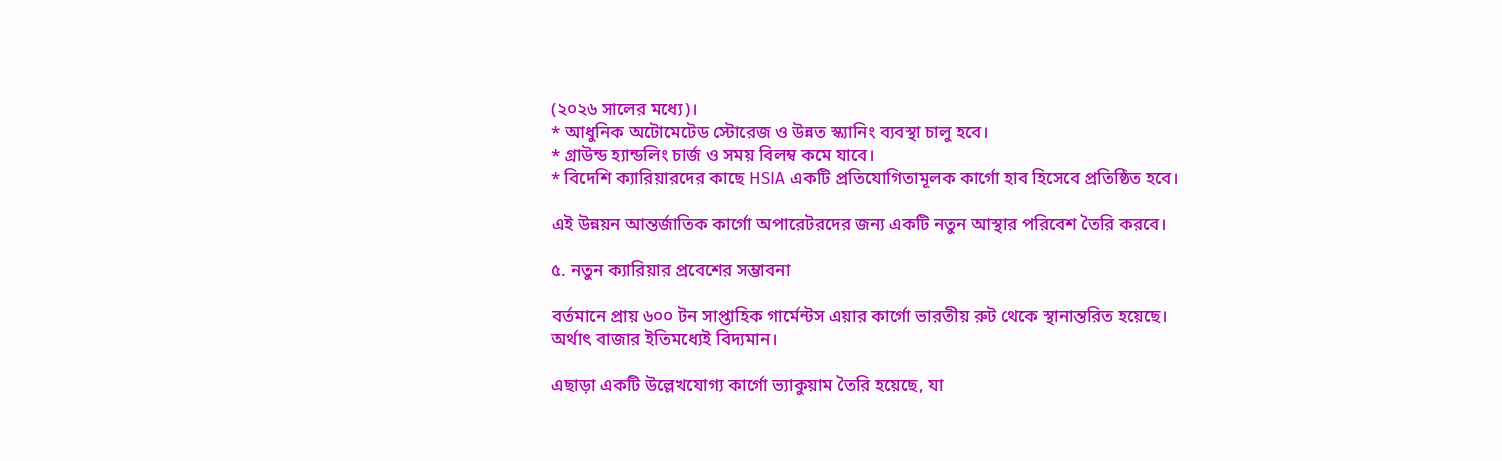(২০২৬ সালের মধ্যে)।
* আধুনিক অটোমেটেড স্টোরেজ ও উন্নত স্ক্যানিং ব্যবস্থা চালু হবে।
* গ্রাউন্ড হ্যান্ডলিং চার্জ ও সময় বিলম্ব কমে যাবে।
* বিদেশি ক্যারিয়ারদের কাছে HSIA একটি প্রতিযোগিতামূলক কার্গো হাব হিসেবে প্রতিষ্ঠিত হবে।

এই উন্নয়ন আন্তর্জাতিক কার্গো অপারেটরদের জন্য একটি নতুন আস্থার পরিবেশ তৈরি করবে।

৫. নতুন ক্যারিয়ার প্রবেশের সম্ভাবনা

বর্তমানে প্রায় ৬০০ টন সাপ্তাহিক গার্মেন্টস এয়ার কার্গো ভারতীয় রুট থেকে স্থানান্তরিত হয়েছে। অর্থাৎ বাজার ইতিমধ্যেই বিদ্যমান।

এছাড়া একটি উল্লেখযোগ্য কার্গো ভ্যাকুয়াম তৈরি হয়েছে, যা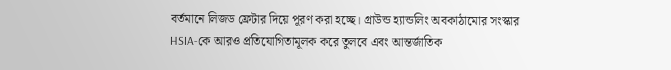বর্তমানে লিজড ফ্রেটার দিয়ে পূরণ করা হচ্ছে। গ্রাউন্ড হ্যান্ডলিং অবকাঠামোর সংস্কার HSIA-কে আরও প্রতিযোগিতামূলক করে তুলবে এবং আন্তর্জাতিক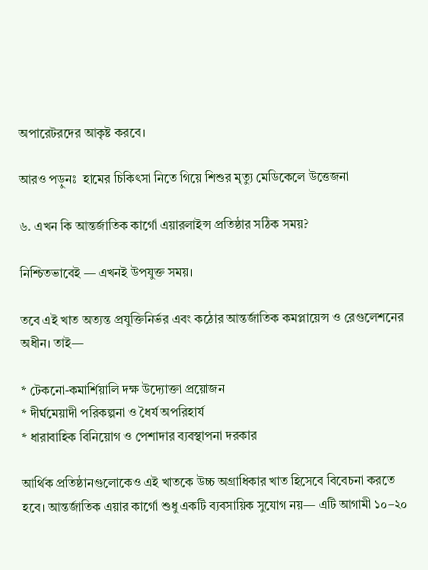অপারেটরদের আকৃষ্ট করবে।

আরও পড়ুনঃ  হামের চিকিৎসা নিতে গিয়ে শিশুর মৃত্যু মেডিকেলে উত্তেজনা

৬. এখন কি আন্তর্জাতিক কার্গো এয়ারলাইন্স প্রতিষ্ঠার সঠিক সময়?

নিশ্চিতভাবেই — এখনই উপযুক্ত সময়।

তবে এই খাত অত্যন্ত প্রযুক্তিনির্ভর এবং কঠোর আন্তর্জাতিক কমপ্লায়েন্স ও রেগুলেশনের অধীন। তাই—

* টেকনো-কমার্শিয়ালি দক্ষ উদ্যোক্তা প্রয়োজন
* দীর্ঘমেয়াদী পরিকল্পনা ও ধৈর্য অপরিহার্য
* ধারাবাহিক বিনিয়োগ ও পেশাদার ব্যবস্থাপনা দরকার

আর্থিক প্রতিষ্ঠানগুলোকেও এই খাতকে উচ্চ অগ্রাধিকার খাত হিসেবে বিবেচনা করতে হবে। আন্তর্জাতিক এয়ার কার্গো শুধু একটি ব্যবসায়িক সুযোগ নয়— এটি আগামী ১০–২০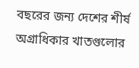বছরের জন্য দেশের শীর্ষ অগ্রাধিকার খাতগুলোর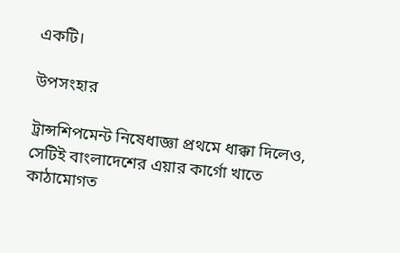একটি।

উপসংহার

ট্রান্সশিপমেন্ট নিষেধাজ্ঞা প্রথমে ধাক্কা দিলেও, সেটিই বাংলাদেশের এয়ার কার্গো খাতে কাঠামোগত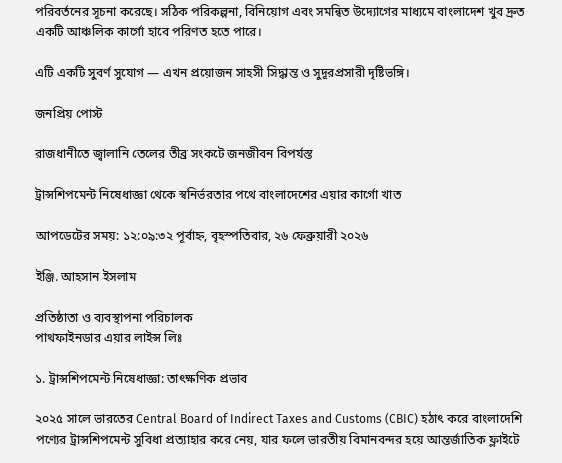পরিবর্তনের সূচনা করেছে। সঠিক পরিকল্পনা, বিনিয়োগ এবং সমন্বিত উদ্যোগের মাধ্যমে বাংলাদেশ খুব দ্রুত একটি আঞ্চলিক কার্গো হাবে পরিণত হতে পারে।

এটি একটি সুবর্ণ সুযোগ — এখন প্রয়োজন সাহসী সিদ্ধান্ত ও সুদূরপ্রসারী দৃষ্টিভঙ্গি।

জনপ্রিয় পোস্ট

রাজধানীতে জ্বালানি তেলের তীব্র সংকটে জনজীবন বিপর্যস্ত

ট্রান্সশিপমেন্ট নিষেধাজ্ঞা থেকে স্বনির্ভরতার পথে বাংলাদেশের এয়ার কার্গো খাত

আপডেটের সময়: ১২:০৯:৩২ পূর্বাহ্ন, বৃহস্পতিবার, ২৬ ফেব্রুয়ারী ২০২৬

ইঞ্জি. আহসান ইসলাম

প্রতিষ্ঠাতা ও ব্যবস্থাপনা পরিচালক
পাথফাইনডার এয়ার লাইন্স লিঃ

১. ট্রান্সশিপমেন্ট নিষেধাজ্ঞা: তাৎক্ষণিক প্রভাব

২০২৫ সালে ভারতের Central Board of Indirect Taxes and Customs (CBIC) হঠাৎ করে বাংলাদেশি পণ্যের ট্রান্সশিপমেন্ট সুবিধা প্রত্যাহার করে নেয়, যার ফলে ভারতীয় বিমানবন্দর হয়ে আন্তর্জাতিক ফ্লাইটে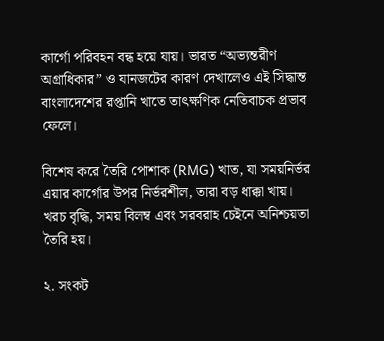কার্গো পরিবহন বন্ধ হয়ে যায়। ভারত “অভ্যন্তরীণ অগ্রাধিকার” ও যানজটের কারণ দেখালেও এই সিদ্ধান্ত বাংলাদেশের রপ্তানি খাতে তাৎক্ষণিক নেতিবাচক প্রভাব ফেলে।

বিশেষ করে তৈরি পোশাক (RMG) খাত, যা সময়নির্ভর এয়ার কার্গোর উপর নির্ভরশীল, তারা বড় ধাক্কা খায়। খরচ বৃদ্ধি, সময় বিলম্ব এবং সরবরাহ চেইনে অনিশ্চয়তা তৈরি হয়।

২. সংকট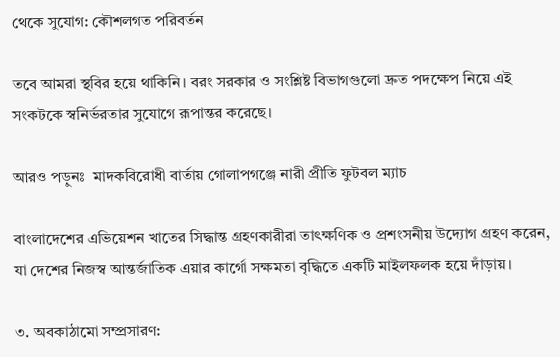থেকে সুযোগ: কৌশলগত পরিবর্তন

তবে আমরা স্থবির হয়ে থাকিনি। বরং সরকার ও সংশ্লিষ্ট বিভাগগুলো দ্রুত পদক্ষেপ নিয়ে এই সংকটকে স্বনির্ভরতার সুযোগে রূপান্তর করেছে।

আরও পড়ুনঃ  মাদকবিরোধী বার্তায় গোলাপগঞ্জে নারী প্রীতি ফুটবল ম্যাচ

বাংলাদেশের এভিয়েশন খাতের সিদ্ধান্ত গ্রহণকারীরা তাৎক্ষণিক ও প্রশংসনীয় উদ্যোগ গ্রহণ করেন, যা দেশের নিজস্ব আন্তর্জাতিক এয়ার কার্গো সক্ষমতা বৃদ্ধিতে একটি মাইলফলক হয়ে দাঁড়ায়।

৩. অবকাঠামো সম্প্রসারণ: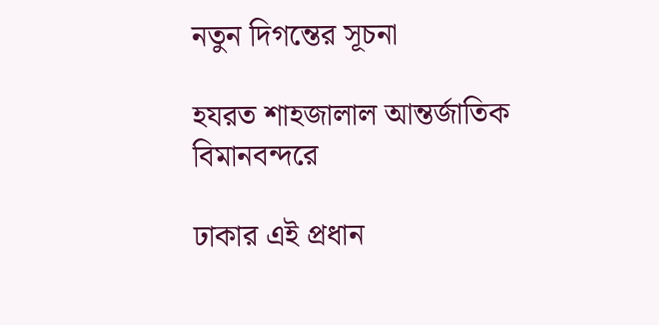নতুন দিগন্তের সূচনা

হযরত শাহজালাল আন্তর্জাতিক বিমানবন্দরে

ঢাকার এই প্রধান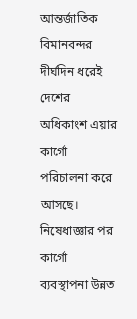আন্তর্জাতিক বিমানবন্দর দীর্ঘদিন ধরেই দেশের অধিকাংশ এয়ার কার্গো পরিচালনা করে আসছে। নিষেধাজ্ঞার পর কার্গো ব্যবস্থাপনা উন্নত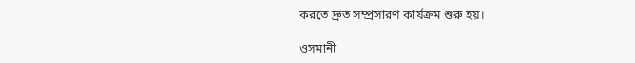করতে দ্রুত সম্প্রসারণ কার্যক্রম শুরু হয়।

ওসমানী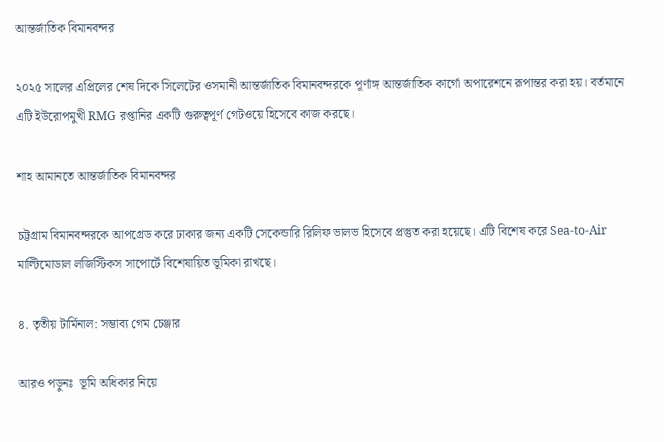আন্তর্জাতিক বিমানবন্দর

২০২৫ সালের এপ্রিলের শেষ দিকে সিলেটের ওসমানী আন্তর্জাতিক বিমানবন্দরকে পূর্ণাঙ্গ আন্তর্জাতিক কার্গো অপারেশনে রূপান্তর করা হয়। বর্তমানে এটি ইউরোপমুখী RMG রপ্তানির একটি গুরুত্বপূর্ণ গেটওয়ে হিসেবে কাজ করছে।

শাহ আমানতে আন্তর্জাতিক বিমানবন্দর

চট্টগ্রাম বিমানবন্দরকে আপগ্রেড করে ঢাকার জন্য একটি সেকেন্ডারি রিলিফ ভালভ হিসেবে প্রস্তুত করা হয়েছে। এটি বিশেষ করে Sea-to-Air মাল্টিমোডাল লজিস্টিকস সাপোর্টে বিশেষায়িত ভূমিকা রাখছে।

৪. তৃতীয় টার্মিনাল: সম্ভাব্য গেম চেঞ্জার

আরও পড়ুনঃ  ভূমি অধিকার নিয়ে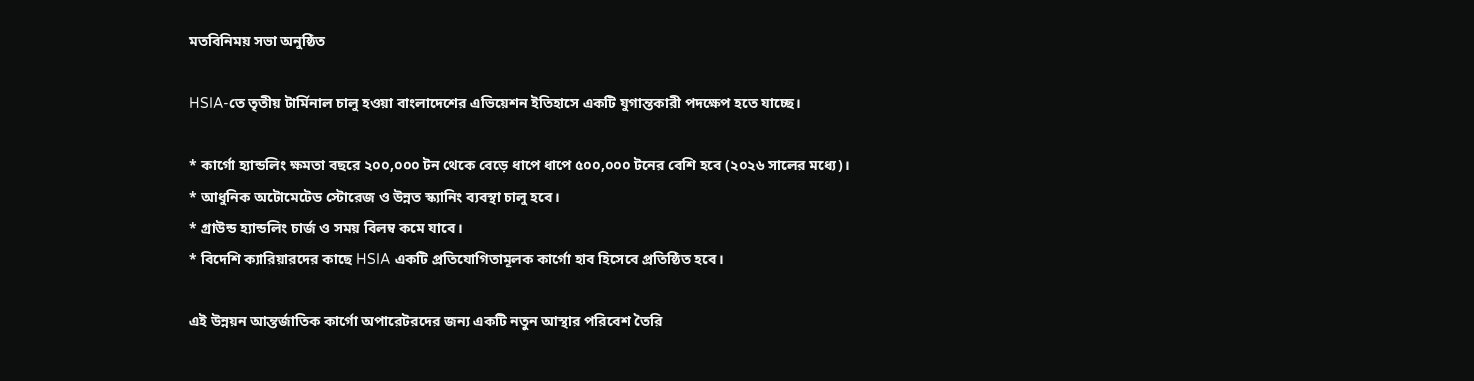মতবিনিময় সভা অনুষ্ঠিত

HSIA-তে তৃতীয় টার্মিনাল চালু হওয়া বাংলাদেশের এভিয়েশন ইতিহাসে একটি যুগান্তকারী পদক্ষেপ হতে যাচ্ছে।

* কার্গো হ্যান্ডলিং ক্ষমতা বছরে ২০০,০০০ টন থেকে বেড়ে ধাপে ধাপে ৫০০,০০০ টনের বেশি হবে (২০২৬ সালের মধ্যে)।
* আধুনিক অটোমেটেড স্টোরেজ ও উন্নত স্ক্যানিং ব্যবস্থা চালু হবে।
* গ্রাউন্ড হ্যান্ডলিং চার্জ ও সময় বিলম্ব কমে যাবে।
* বিদেশি ক্যারিয়ারদের কাছে HSIA একটি প্রতিযোগিতামূলক কার্গো হাব হিসেবে প্রতিষ্ঠিত হবে।

এই উন্নয়ন আন্তর্জাতিক কার্গো অপারেটরদের জন্য একটি নতুন আস্থার পরিবেশ তৈরি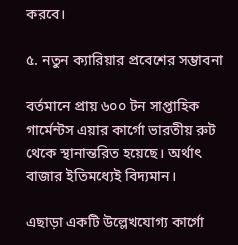করবে।

৫. নতুন ক্যারিয়ার প্রবেশের সম্ভাবনা

বর্তমানে প্রায় ৬০০ টন সাপ্তাহিক গার্মেন্টস এয়ার কার্গো ভারতীয় রুট থেকে স্থানান্তরিত হয়েছে। অর্থাৎ বাজার ইতিমধ্যেই বিদ্যমান।

এছাড়া একটি উল্লেখযোগ্য কার্গো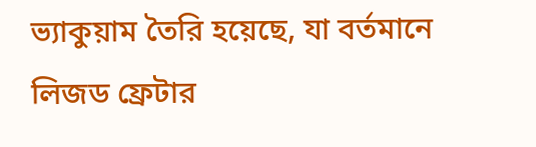ভ্যাকুয়াম তৈরি হয়েছে, যা বর্তমানে লিজড ফ্রেটার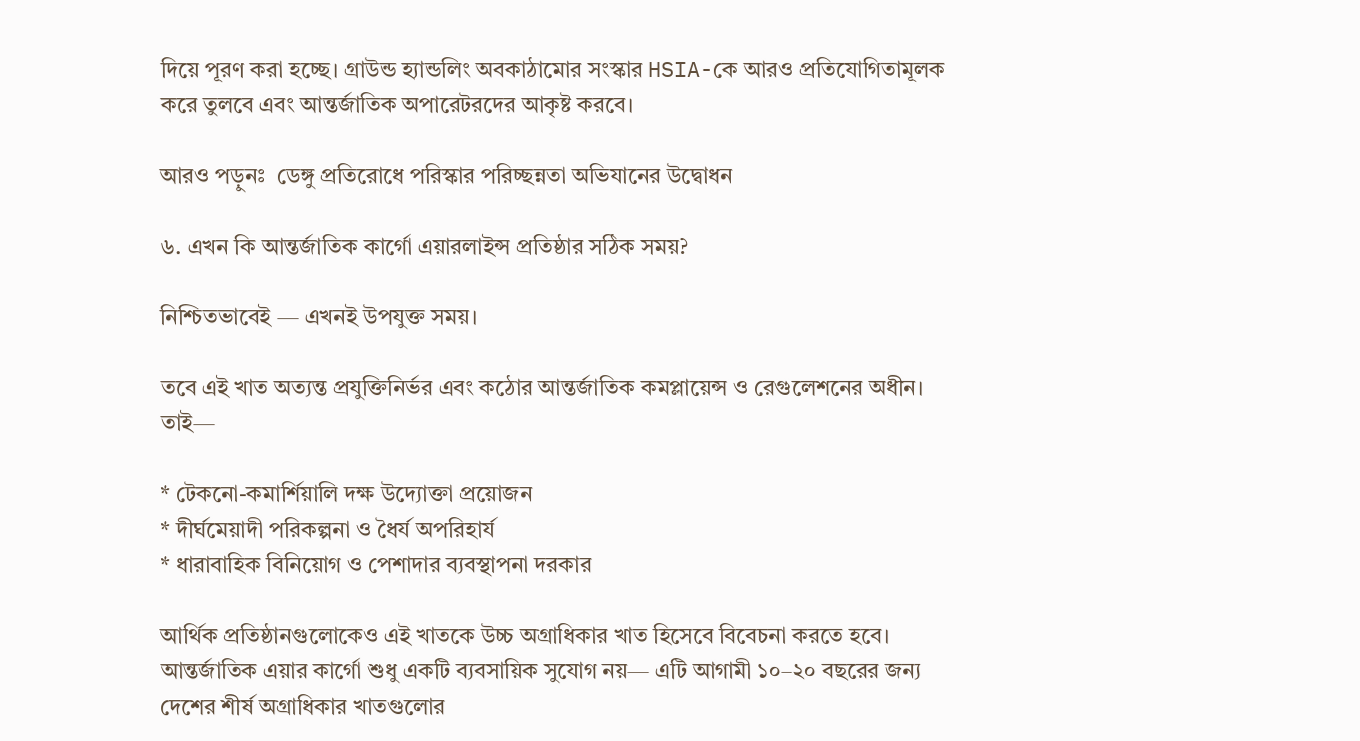দিয়ে পূরণ করা হচ্ছে। গ্রাউন্ড হ্যান্ডলিং অবকাঠামোর সংস্কার HSIA-কে আরও প্রতিযোগিতামূলক করে তুলবে এবং আন্তর্জাতিক অপারেটরদের আকৃষ্ট করবে।

আরও পড়ুনঃ  ডেঙ্গু প্রতিরোধে পরিস্কার পরিচ্ছন্নতা অভিযানের উদ্বোধন

৬. এখন কি আন্তর্জাতিক কার্গো এয়ারলাইন্স প্রতিষ্ঠার সঠিক সময়?

নিশ্চিতভাবেই — এখনই উপযুক্ত সময়।

তবে এই খাত অত্যন্ত প্রযুক্তিনির্ভর এবং কঠোর আন্তর্জাতিক কমপ্লায়েন্স ও রেগুলেশনের অধীন। তাই—

* টেকনো-কমার্শিয়ালি দক্ষ উদ্যোক্তা প্রয়োজন
* দীর্ঘমেয়াদী পরিকল্পনা ও ধৈর্য অপরিহার্য
* ধারাবাহিক বিনিয়োগ ও পেশাদার ব্যবস্থাপনা দরকার

আর্থিক প্রতিষ্ঠানগুলোকেও এই খাতকে উচ্চ অগ্রাধিকার খাত হিসেবে বিবেচনা করতে হবে। আন্তর্জাতিক এয়ার কার্গো শুধু একটি ব্যবসায়িক সুযোগ নয়— এটি আগামী ১০–২০ বছরের জন্য দেশের শীর্ষ অগ্রাধিকার খাতগুলোর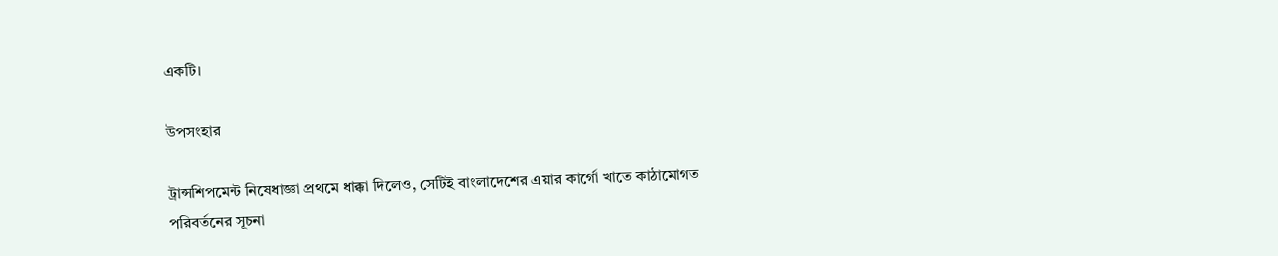একটি।

উপসংহার

ট্রান্সশিপমেন্ট নিষেধাজ্ঞা প্রথমে ধাক্কা দিলেও, সেটিই বাংলাদেশের এয়ার কার্গো খাতে কাঠামোগত পরিবর্তনের সূচনা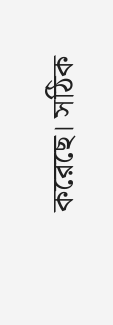করেছে। সঠিক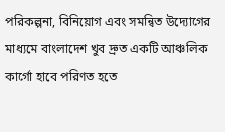পরিকল্পনা, বিনিয়োগ এবং সমন্বিত উদ্যোগের মাধ্যমে বাংলাদেশ খুব দ্রুত একটি আঞ্চলিক কার্গো হাবে পরিণত হতে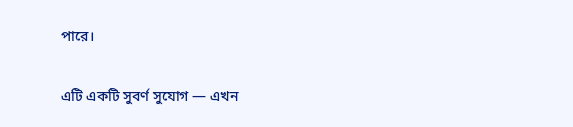পারে।

এটি একটি সুবর্ণ সুযোগ — এখন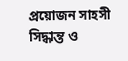প্রয়োজন সাহসী সিদ্ধান্ত ও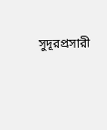সুদূরপ্রসারী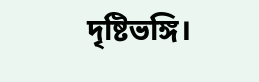দৃষ্টিভঙ্গি।